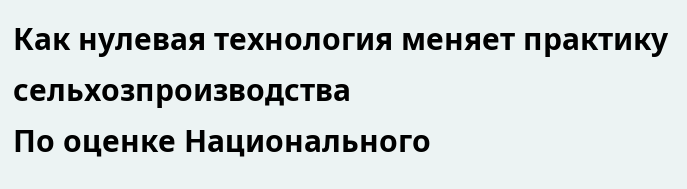Как нулевая технология меняет практику сельхозпроизводства
По оценке Национального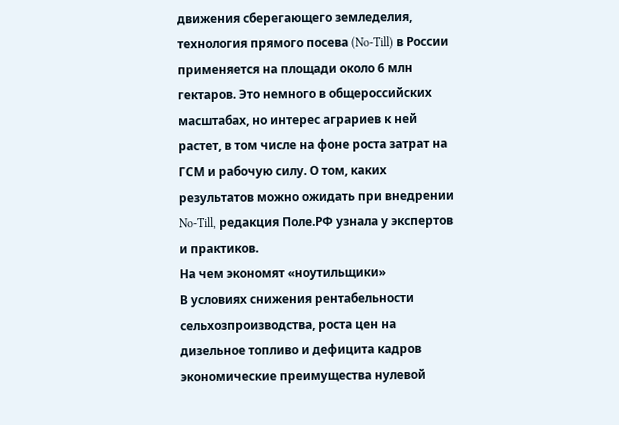движения сберегающего земледелия, технология прямого посева (No-Till) в России применяется на площади около 6 млн гектаров. Это немного в общероссийских масштабах, но интерес аграриев к ней растет, в том числе на фоне роста затрат на ГСМ и рабочую силу. О том, каких результатов можно ожидать при внедрении No-Till, редакция Поле.РФ узнала у экспертов и практиков.
На чем экономят «ноутильщики»
В условиях снижения рентабельности сельхозпроизводства, роста цен на дизельное топливо и дефицита кадров экономические преимущества нулевой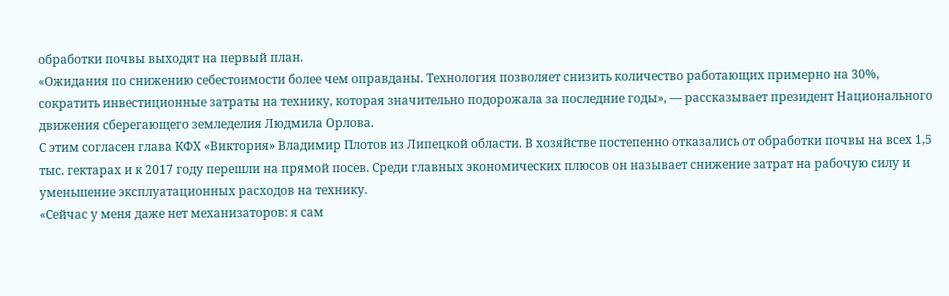обработки почвы выходят на первый план.
«Ожидания по снижению себестоимости более чем оправданы. Технология позволяет снизить количество работающих примерно на 30%, сократить инвестиционные затраты на технику, которая значительно подорожала за последние годы», — рассказывает президент Национального движения сберегающего земледелия Людмила Орлова.
С этим согласен глава КФХ «Виктория» Владимир Плотов из Липецкой области. В хозяйстве постепенно отказались от обработки почвы на всех 1,5 тыс. гектарах и к 2017 году перешли на прямой посев. Среди главных экономических плюсов он называет снижение затрат на рабочую силу и уменьшение эксплуатационных расходов на технику.
«Сейчас у меня даже нет механизаторов: я сам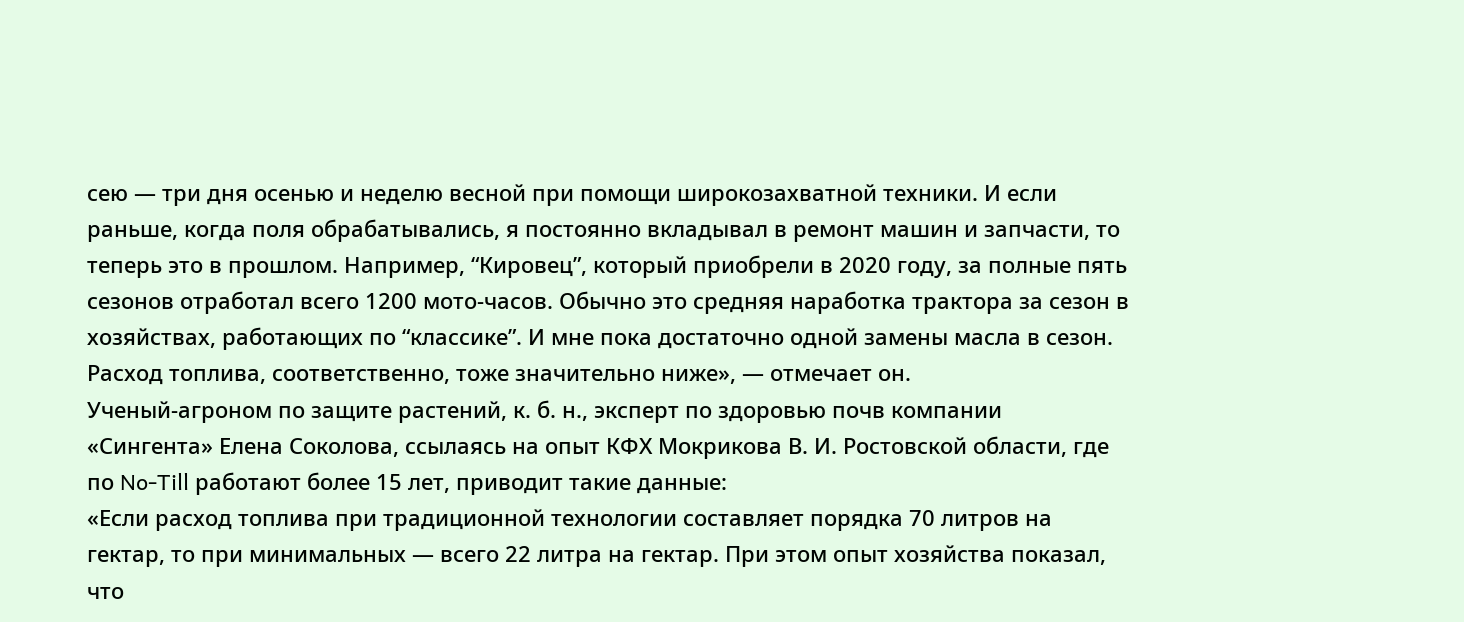сею — три дня осенью и неделю весной при помощи широкозахватной техники. И если раньше, когда поля обрабатывались, я постоянно вкладывал в ремонт машин и запчасти, то теперь это в прошлом. Например, “Кировец”, который приобрели в 2020 году, за полные пять сезонов отработал всего 1200 мото-часов. Обычно это средняя наработка трактора за сезон в хозяйствах, работающих по “классике”. И мне пока достаточно одной замены масла в сезон. Расход топлива, соответственно, тоже значительно ниже», — отмечает он.
Ученый-агроном по защите растений, к. б. н., эксперт по здоровью почв компании «Сингента» Елена Соколова, ссылаясь на опыт КФХ Мокрикова В. И. Ростовской области, где по No-Till работают более 15 лет, приводит такие данные:
«Если расход топлива при традиционной технологии составляет порядка 70 литров на гектар, то при минимальных — всего 22 литра на гектар. При этом опыт хозяйства показал, что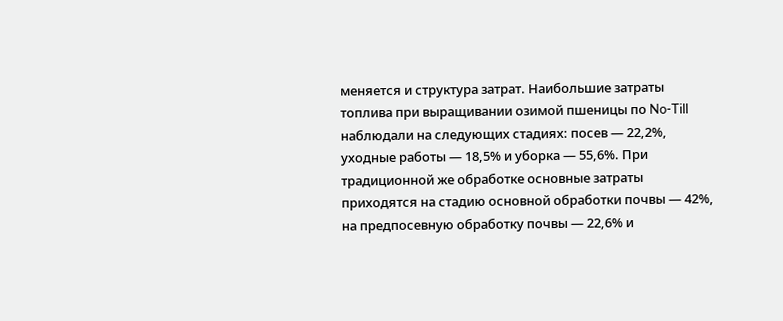меняется и структура затрат. Наибольшие затраты топлива при выращивании озимой пшеницы по No-Till наблюдали на следующих стадиях: посев — 22,2%, уходные работы — 18,5% и уборка — 55,6%. При традиционной же обработке основные затраты приходятся на стадию основной обработки почвы — 42%, на предпосевную обработку почвы — 22,6% и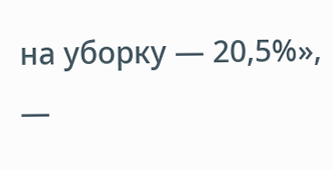на уборку — 20,5%», —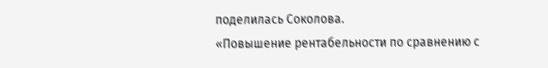поделилась Соколова.
«Повышение рентабельности по сравнению с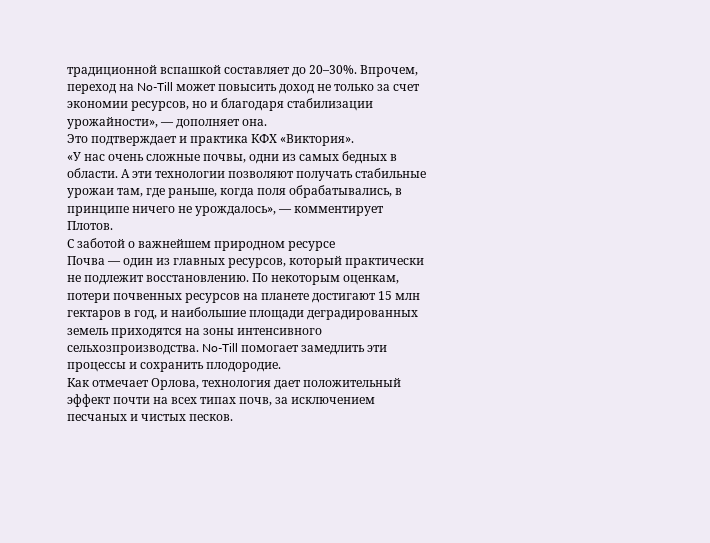традиционной вспашкой составляет до 20–30%. Впрочем, переход на No-Till может повысить доход не только за счет экономии ресурсов, но и благодаря стабилизации урожайности», — дополняет она.
Это подтверждает и практика КФХ «Виктория».
«У нас очень сложные почвы, одни из самых бедных в области. А эти технологии позволяют получать стабильные урожаи там, где раньше, когда поля обрабатывались, в принципе ничего не урождалось», — комментирует Плотов.
С заботой о важнейшем природном ресурсе
Почва — один из главных ресурсов, который практически не подлежит восстановлению. По некоторым оценкам, потери почвенных ресурсов на планете достигают 15 млн гектаров в год, и наибольшие площади деградированных земель приходятся на зоны интенсивного сельхозпроизводства. No-Till помогает замедлить эти процессы и сохранить плодородие.
Как отмечает Орлова, технология дает положительный эффект почти на всех типах почв, за исключением песчаных и чистых песков.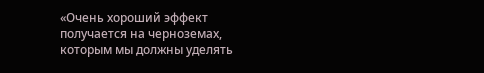«Очень хороший эффект получается на черноземах, которым мы должны уделять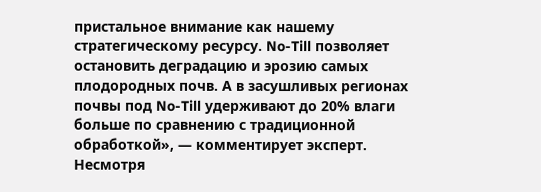пристальное внимание как нашему стратегическому ресурсу. No-Till позволяет остановить деградацию и эрозию самых плодородных почв. А в засушливых регионах почвы под No-Till удерживают до 20% влаги больше по сравнению с традиционной обработкой», — комментирует эксперт.
Несмотря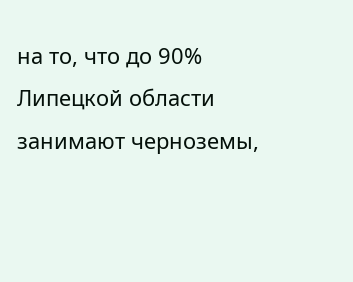на то, что до 90% Липецкой области занимают черноземы,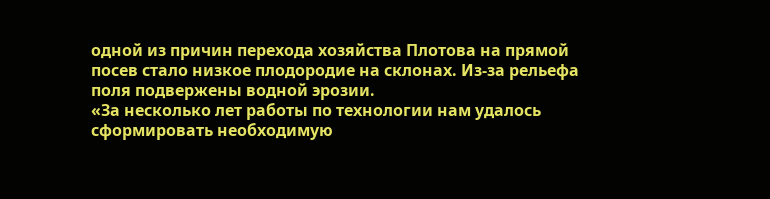одной из причин перехода хозяйства Плотова на прямой посев стало низкое плодородие на склонах. Из-за рельефа поля подвержены водной эрозии.
«За несколько лет работы по технологии нам удалось сформировать необходимую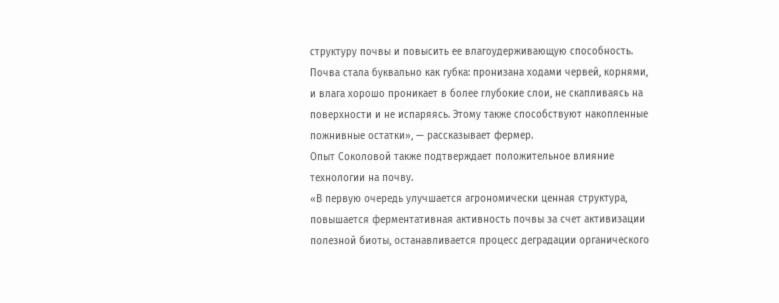структуру почвы и повысить ее влагоудерживающую способность. Почва стала буквально как губка: пронизана ходами червей, корнями, и влага хорошо проникает в более глубокие слои, не скапливаясь на поверхности и не испаряясь. Этому также способствуют накопленные пожнивные остатки», — рассказывает фермер.
Опыт Соколовой также подтверждает положительное влияние технологии на почву.
«В первую очередь улучшается агрономически ценная структура, повышается ферментативная активность почвы за счет активизации полезной биоты, останавливается процесс деградации органического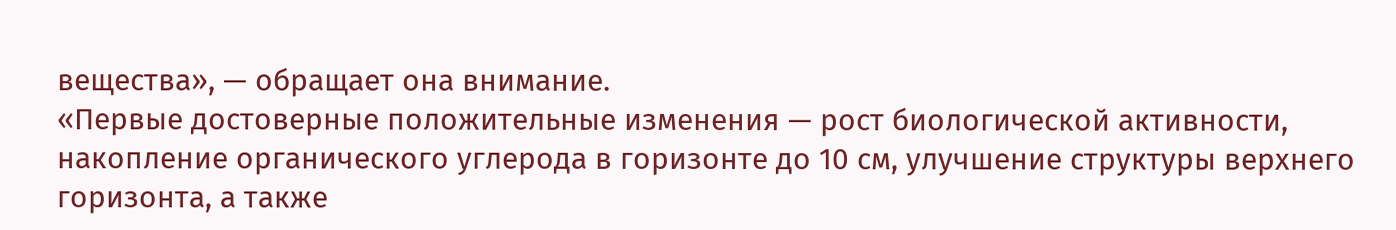вещества», — обращает она внимание.
«Первые достоверные положительные изменения — рост биологической активности, накопление органического углерода в горизонте до 10 см, улучшение структуры верхнего горизонта, а также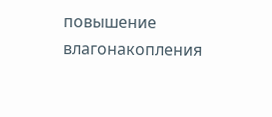повышение влагонакопления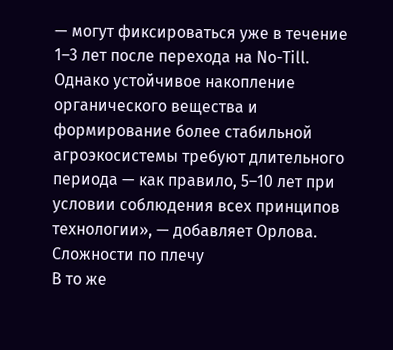— могут фиксироваться уже в течение 1–3 лет после перехода на No-Till. Однако устойчивое накопление органического вещества и формирование более стабильной агроэкосистемы требуют длительного периода — как правило, 5–10 лет при условии соблюдения всех принципов технологии», — добавляет Орлова.
Сложности по плечу
В то же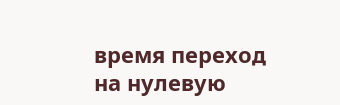время переход на нулевую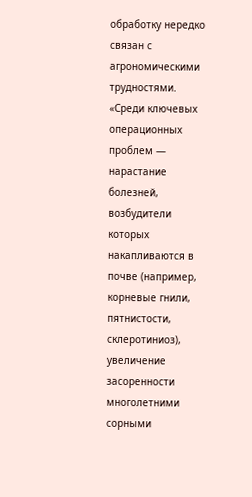обработку нередко связан с агрономическими трудностями.
«Среди ключевых операционных проблем — нарастание болезней, возбудители которых накапливаются в почве (например, корневые гнили, пятнистости, склеротиниоз), увеличение засоренности многолетними сорными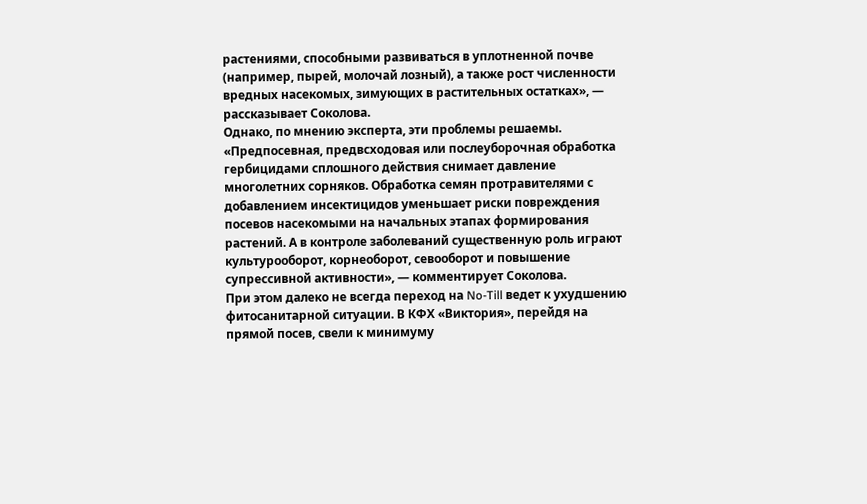растениями, способными развиваться в уплотненной почве (например, пырей, молочай лозный), а также рост численности вредных насекомых, зимующих в растительных остатках», — рассказывает Соколова.
Однако, по мнению эксперта, эти проблемы решаемы.
«Предпосевная, предвсходовая или послеуборочная обработка гербицидами сплошного действия снимает давление многолетних сорняков. Обработка семян протравителями с добавлением инсектицидов уменьшает риски повреждения посевов насекомыми на начальных этапах формирования растений. А в контроле заболеваний существенную роль играют культурооборот, корнеоборот, севооборот и повышение супрессивной активности», — комментирует Соколова.
При этом далеко не всегда переход на No-Till ведет к ухудшению фитосанитарной ситуации. В КФХ «Виктория», перейдя на прямой посев, свели к минимуму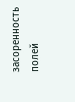засоренность полей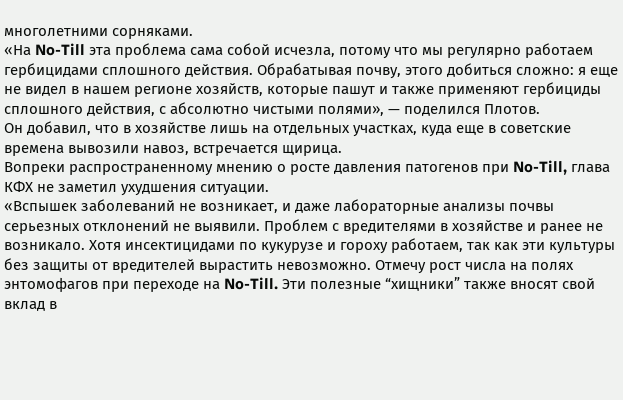многолетними сорняками.
«На No-Till эта проблема сама собой исчезла, потому что мы регулярно работаем гербицидами сплошного действия. Обрабатывая почву, этого добиться сложно: я еще не видел в нашем регионе хозяйств, которые пашут и также применяют гербициды сплошного действия, с абсолютно чистыми полями», — поделился Плотов.
Он добавил, что в хозяйстве лишь на отдельных участках, куда еще в советские времена вывозили навоз, встречается щирица.
Вопреки распространенному мнению о росте давления патогенов при No-Till, глава КФХ не заметил ухудшения ситуации.
«Вспышек заболеваний не возникает, и даже лабораторные анализы почвы серьезных отклонений не выявили. Проблем с вредителями в хозяйстве и ранее не возникало. Хотя инсектицидами по кукурузе и гороху работаем, так как эти культуры без защиты от вредителей вырастить невозможно. Отмечу рост числа на полях энтомофагов при переходе на No-Till. Эти полезные “хищники” также вносят свой вклад в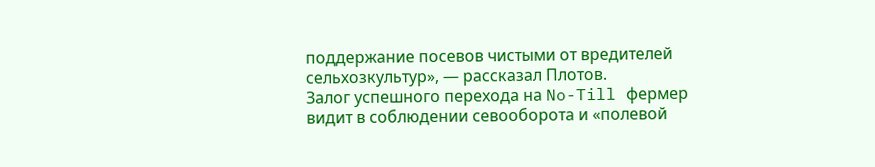поддержание посевов чистыми от вредителей сельхозкультур», — рассказал Плотов.
Залог успешного перехода на No-Till фермер видит в соблюдении севооборота и «полевой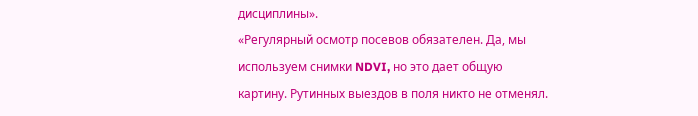дисциплины».
«Регулярный осмотр посевов обязателен. Да, мы используем снимки NDVI, но это дает общую картину. Рутинных выездов в поля никто не отменял.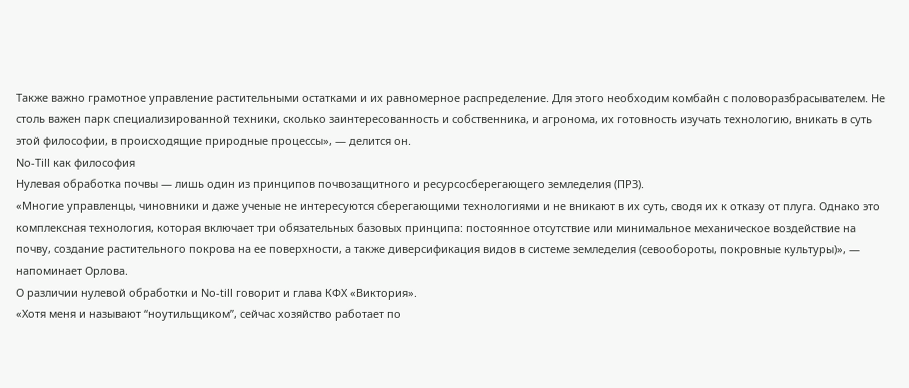Также важно грамотное управление растительными остатками и их равномерное распределение. Для этого необходим комбайн с половоразбрасывателем. Не столь важен парк специализированной техники, сколько заинтересованность и собственника, и агронома, их готовность изучать технологию, вникать в суть этой философии, в происходящие природные процессы», — делится он.
No-Till как философия
Нулевая обработка почвы — лишь один из принципов почвозащитного и ресурсосберегающего земледелия (ПРЗ).
«Многие управленцы, чиновники и даже ученые не интересуются сберегающими технологиями и не вникают в их суть, сводя их к отказу от плуга. Однако это комплексная технология, которая включает три обязательных базовых принципа: постоянное отсутствие или минимальное механическое воздействие на почву, создание растительного покрова на ее поверхности, а также диверсификация видов в системе земледелия (севообороты, покровные культуры)», — напоминает Орлова.
О различии нулевой обработки и No-till говорит и глава КФХ «Виктория».
«Хотя меня и называют “ноутильщиком”, сейчас хозяйство работает по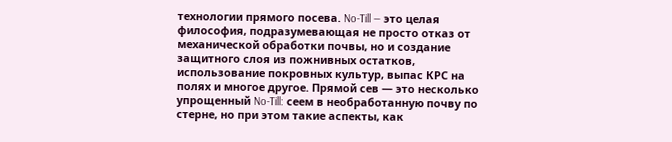технологии прямого посева. No-Till — это целая философия, подразумевающая не просто отказ от механической обработки почвы, но и создание защитного слоя из пожнивных остатков, использование покровных культур, выпас КРС на полях и многое другое. Прямой сев — это несколько упрощенный No-Till: сеем в необработанную почву по стерне, но при этом такие аспекты, как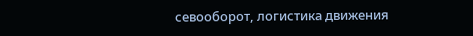севооборот, логистика движения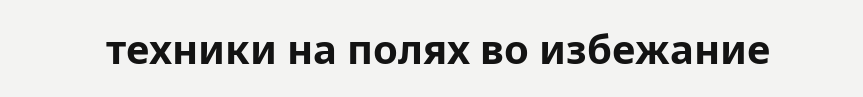техники на полях во избежание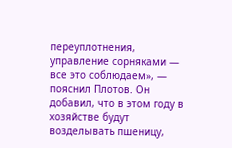переуплотнения, управление сорняками — все это соблюдаем», — пояснил Плотов. Он добавил, что в этом году в хозяйстве будут возделывать пшеницу,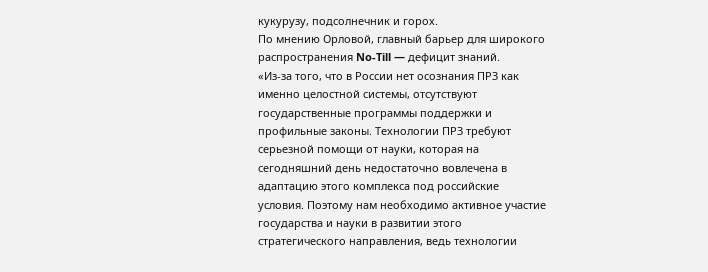кукурузу, подсолнечник и горох.
По мнению Орловой, главный барьер для широкого распространения No-Till — дефицит знаний.
«Из-за того, что в России нет осознания ПРЗ как именно целостной системы, отсутствуют государственные программы поддержки и профильные законы. Технологии ПРЗ требуют серьезной помощи от науки, которая на сегодняшний день недостаточно вовлечена в адаптацию этого комплекса под российские условия. Поэтому нам необходимо активное участие государства и науки в развитии этого стратегического направления, ведь технологии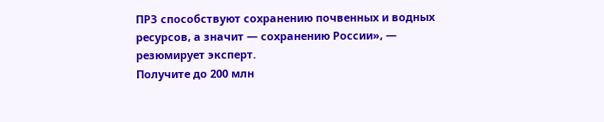ПРЗ способствуют сохранению почвенных и водных ресурсов, а значит — сохранению России», — резюмирует эксперт.
Получите до 200 млн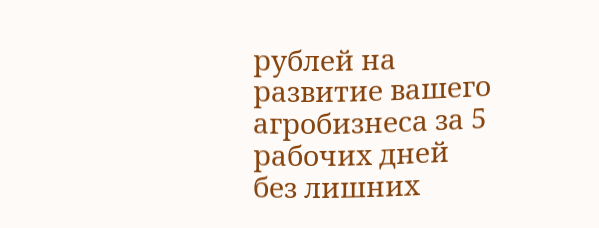рублей на развитие вашего агробизнеса за 5 рабочих дней без лишних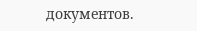документов.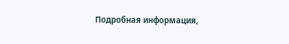Подробная информация,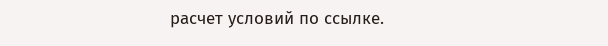расчет условий по ссылке.